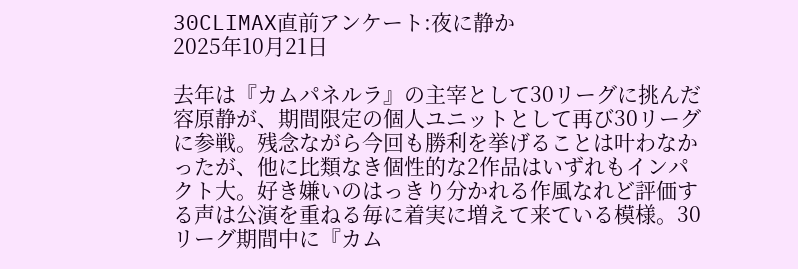30CLIMAX直前アンケート:夜に静か
2025年10月21日

去年は『カムパネルラ』の主宰として30リーグに挑んだ容原静が、期間限定の個人ユニットとして再び30リーグに参戦。残念ながら今回も勝利を挙げることは叶わなかったが、他に比類なき個性的な2作品はいずれもインパクト大。好き嫌いのはっきり分かれる作風なれど評価する声は公演を重ねる毎に着実に増えて来ている模様。30リーグ期間中に『カム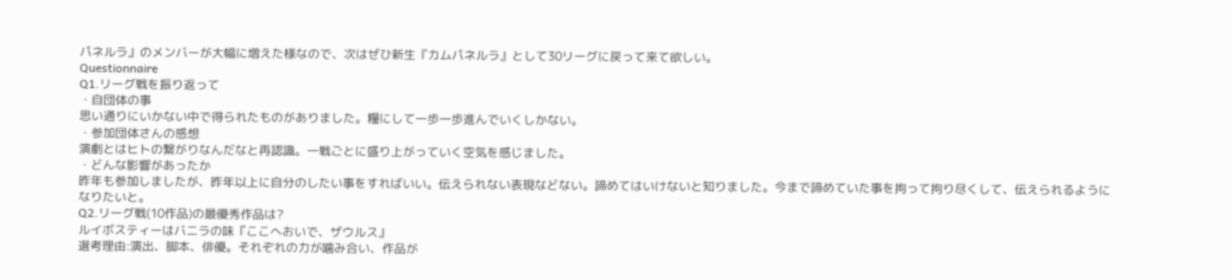パネルラ』のメンバーが大幅に増えた様なので、次はぜひ新生『カムパネルラ』として30リーグに戻って来て欲しい。
Questionnaire
Q1.リーグ戦を振り返って
・自団体の事
思い通りにいかない中で得られたものがありました。糧にして一歩一歩進んでいくしかない。
・参加団体さんの感想
演劇とはヒトの繋がりなんだなと再認識。一戦ごとに盛り上がっていく空気を感じました。
・どんな影響があったか
昨年も参加しましたが、昨年以上に自分のしたい事をすればいい。伝えられない表現などない。諦めてはいけないと知りました。今まで諦めていた事を拘って拘り尽くして、伝えられるようになりたいと。
Q2.リーグ戦(10作品)の最優秀作品は?
ルイボスティーはバニラの味『ここへおいで、ザウルス』
選考理由:演出、脚本、俳優。それぞれの力が噛み合い、作品が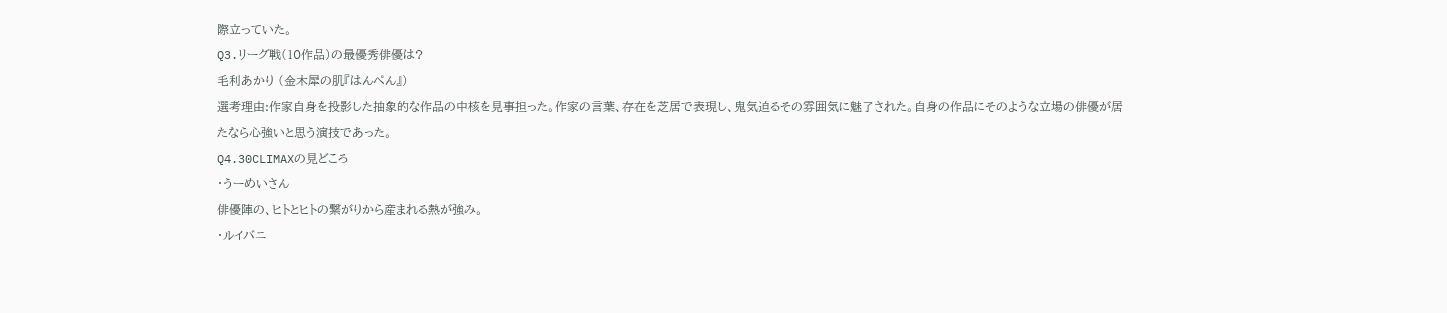際立っていた。
Q3.リーグ戦(10作品)の最優秀俳優は?
毛利あかり (金木犀の肌『はんぺん』)
選考理由:作家自身を投影した抽象的な作品の中核を見事担った。作家の言葉、存在を芝居で表現し、鬼気迫るその雰囲気に魅了された。自身の作品にそのような立場の俳優が居たなら心強いと思う演技であった。
Q4.30CLIMAXの見どころ
・うーめいさん
俳優陣の、ヒトとヒトの繋がりから産まれる熱が強み。
・ルイバニ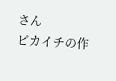さん
ピカイチの作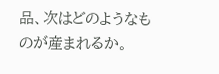品、次はどのようなものが産まれるか。